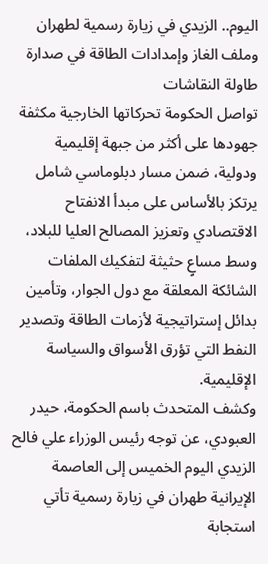اليوم.. الزيدي في زيارة رسمية لطهران وملف الغاز وإمدادات الطاقة في صدارة طاولة النقاشات
تواصل الحكومة تحركاتها الخارجية مكثفة جهودها على أكثر من جبهة إقليمية ودولية، ضمن مسار دبلوماسي شامل يرتكز بالأساس على مبدأ الانفتاح الاقتصادي وتعزيز المصالح العليا للبلاد، وسط مساعٍ حثيثة لتفكيك الملفات الشائكة المعلقة مع دول الجوار، وتأمين بدائل إستراتيجية لأزمات الطاقة وتصدير النفط التي تؤرق الأسواق والسياسة الإقليمية.
وكشف المتحدث باسم الحكومة، حيدر العبودي، عن توجه رئيس الوزراء علي فالح الزيدي اليوم الخميس إلى العاصمة الإيرانية طهران في زيارة رسمية تأتي استجابة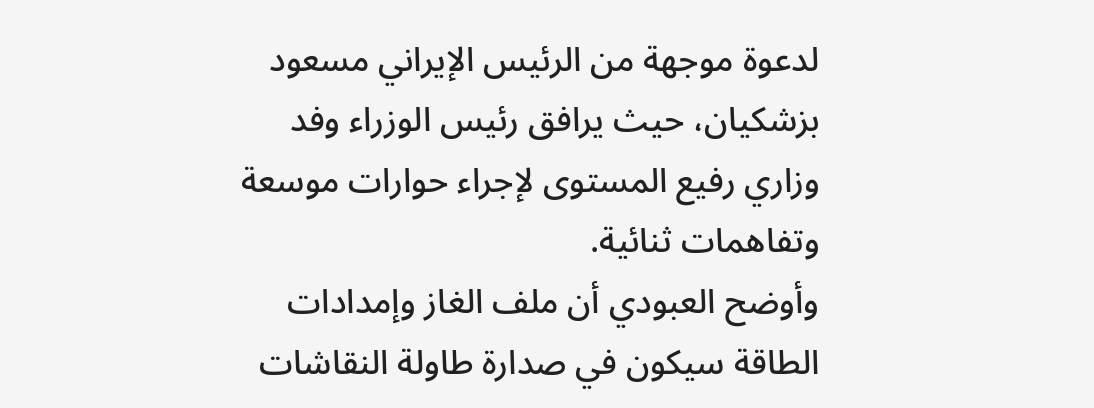لدعوة موجهة من الرئيس الإيراني مسعود بزشكيان، حيث يرافق رئيس الوزراء وفد وزاري رفيع المستوى لإجراء حوارات موسعة وتفاهمات ثنائية.
وأوضح العبودي أن ملف الغاز وإمدادات الطاقة سيكون في صدارة طاولة النقاشات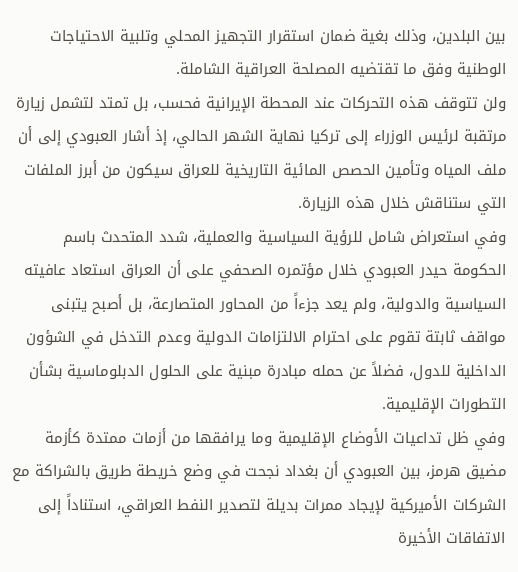بين البلدين، وذلك بغية ضمان استقرار التجهيز المحلي وتلبية الاحتياجات الوطنية وفق ما تقتضيه المصلحة العراقية الشاملة.
ولن تتوقف هذه التحركات عند المحطة الإيرانية فحسب، بل تمتد لتشمل زيارة مرتقبة لرئيس الوزراء إلى تركيا نهاية الشهر الحالي، إذ أشار العبودي إلى أن ملف المياه وتأمين الحصص المائية التاريخية للعراق سيكون من أبرز الملفات التي ستناقش خلال هذه الزيارة.
وفي استعراض شامل للرؤية السياسية والعملية، شدد المتحدث باسم الحكومة حيدر العبودي خلال مؤتمره الصحفي على أن العراق استعاد عافيته السياسية والدولية، ولم يعد جزءاً من المحاور المتصارعة، بل أصبح يتبنى مواقف ثابتة تقوم على احترام الالتزامات الدولية وعدم التدخل في الشؤون الداخلية للدول، فضلاً عن حمله مبادرة مبنية على الحلول الدبلوماسية بشأن التطورات الإقليمية.
وفي ظل تداعيات الأوضاع الإقليمية وما يرافقها من أزمات ممتدة كأزمة مضيق هرمز، بين العبودي أن بغداد نجحت في وضع خريطة طريق بالشراكة مع الشركات الأميركية لإيجاد ممرات بديلة لتصدير النفط العراقي، استناداً إلى الاتفاقات الأخيرة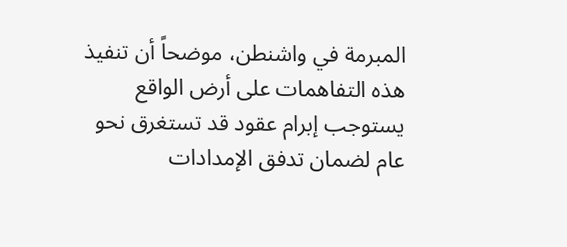المبرمة في واشنطن، موضحاً أن تنفيذ هذه التفاهمات على أرض الواقع يستوجب إبرام عقود قد تستغرق نحو عام لضمان تدفق الإمدادات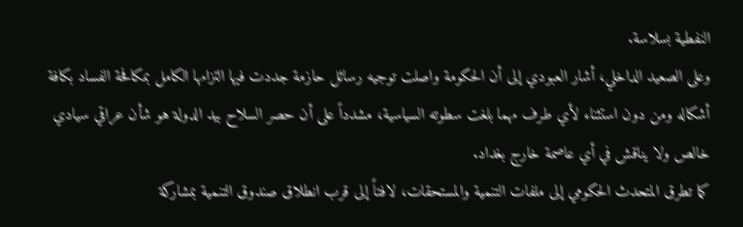النفطية بسلاسة.
وعلى الصعيد الداخلي، أشار العبودي إلى أن الحكومة واصلت توجيه رسائل حازمة جددت فيها التزامها الكامل بمكافحة الفساد بكافة أشكاله ومن دون استثناء لأي طرف مهما بلغت سطوته السياسية، مشدداً على أن حصر السلاح بيد الدولة هو شأن عراقي سيادي خالص ولا يناقش في أي عاصمة خارج بغداد.
كما تطرق المتحدث الحكومي إلى ملفات التنمية والمستحقات، لافتاً إلى قرب انطلاق صندوق التنمية بمشاركة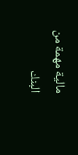مالية مهمة من البنك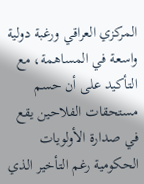المركزي العراقي ورغبة دولية واسعة في المساهمة، مع التأكيد على أن حسم مستحقات الفلاحين يقع في صدارة الأولويات الحكومية رغم التأخير الذي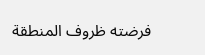فرضته ظروف المنطقة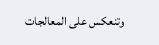وتنعكس على المعالجات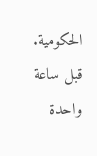الحكومية.
قبل ساعة واحدة